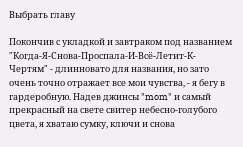Выбрать главу

Покончив с укладкой и завтраком под названием "Когда-Я-Снова-Проспала-И-Всё-Летит-К-Чертям" - длинновато для названия, но зато очень точно отражает все мои чувства, - я бегу в гардеробную. Надев джинсы "mom" и самый прекрасный на свете свитер небесно-голубого цвета, я хватаю сумку, ключи и снова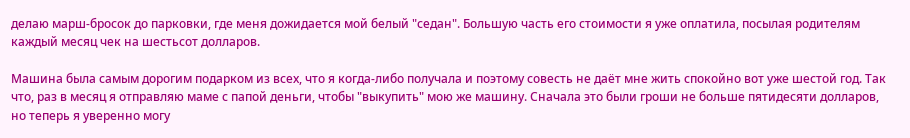делаю марш-бросок до парковки, где меня дожидается мой белый "седан". Большую часть его стоимости я уже оплатила, посылая родителям каждый месяц чек на шестьсот долларов.

Машина была самым дорогим подарком из всех, что я когда-либо получала и поэтому совесть не даёт мне жить спокойно вот уже шестой год. Так что, раз в месяц я отправляю маме с папой деньги, чтобы "выкупить" мою же машину. Сначала это были гроши не больше пятидесяти долларов, но теперь я уверенно могу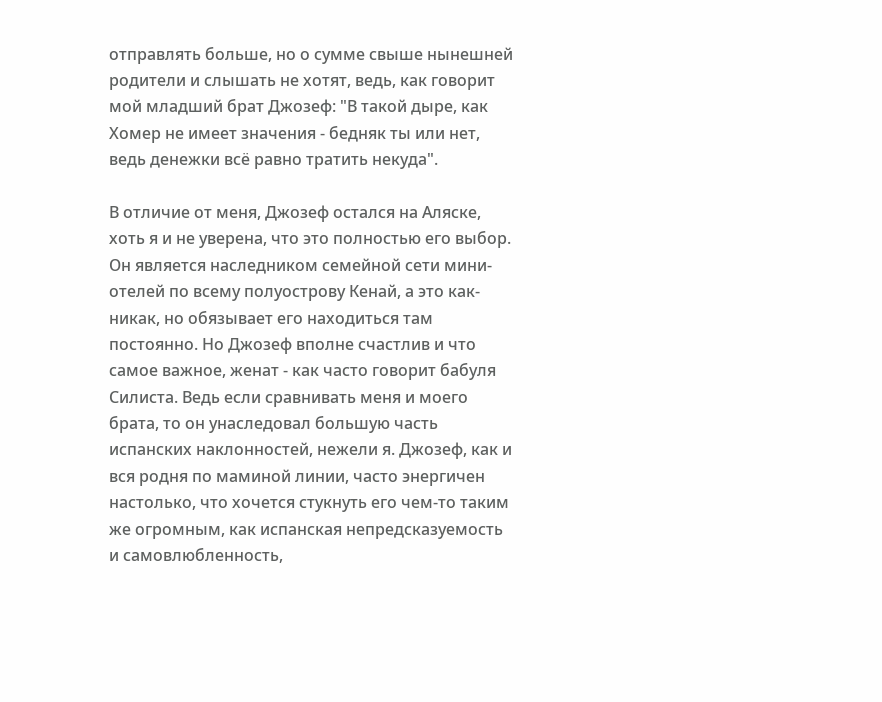отправлять больше, но о сумме свыше нынешней родители и слышать не хотят, ведь, как говорит мой младший брат Джозеф: "В такой дыре, как Хомер не имеет значения - бедняк ты или нет, ведь денежки всё равно тратить некуда".

В отличие от меня, Джозеф остался на Аляске, хоть я и не уверена, что это полностью его выбор. Он является наследником семейной сети мини-отелей по всему полуострову Кенай, а это как-никак, но обязывает его находиться там постоянно. Но Джозеф вполне счастлив и что самое важное, женат - как часто говорит бабуля Силиста. Ведь если сравнивать меня и моего брата, то он унаследовал большую часть испанских наклонностей, нежели я. Джозеф, как и вся родня по маминой линии, часто энергичен настолько, что хочется стукнуть его чем-то таким же огромным, как испанская непредсказуемость и самовлюбленность,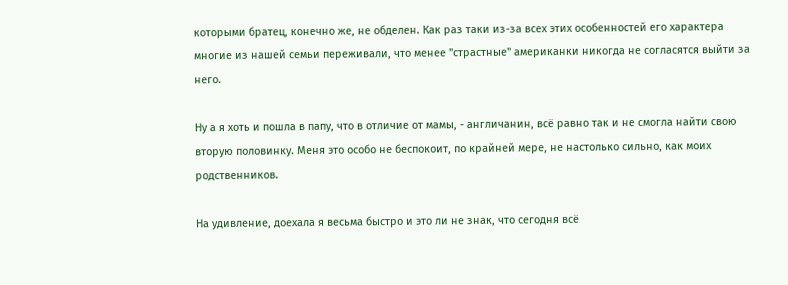которыми братец, конечно же, не обделен. Как раз таки из-за всех этих особенностей его характера многие из нашей семьи переживали, что менее "страстные" американки никогда не согласятся выйти за него.

Ну а я хоть и пошла в папу, что в отличие от мамы, - англичанин, всё равно так и не смогла найти свою вторую половинку. Меня это особо не беспокоит, по крайней мере, не настолько сильно, как моих родственников.

На удивление, доехала я весьма быстро и это ли не знак, что сегодня всё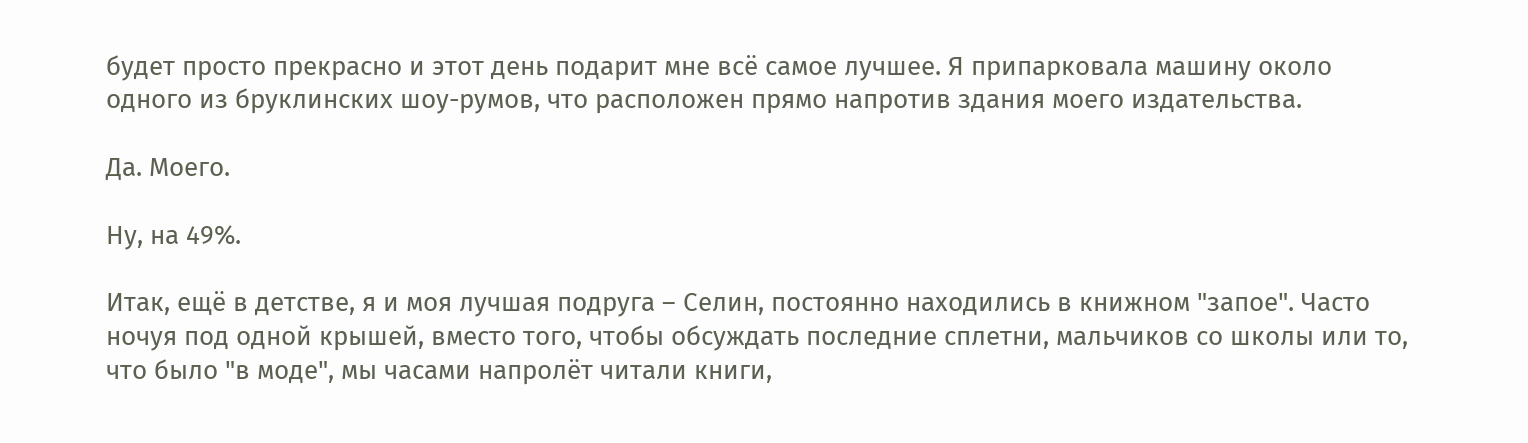будет просто прекрасно и этот день подарит мне всё самое лучшее. Я припарковала машину около одного из бруклинских шоу-румов, что расположен прямо напротив здания моего издательства.

Да. Моего.

Ну, на 49%.

Итак, ещё в детстве, я и моя лучшая подруга – Селин, постоянно находились в книжном "запое". Часто ночуя под одной крышей, вместо того, чтобы обсуждать последние сплетни, мальчиков со школы или то, что было "в моде", мы часами напролёт читали книги,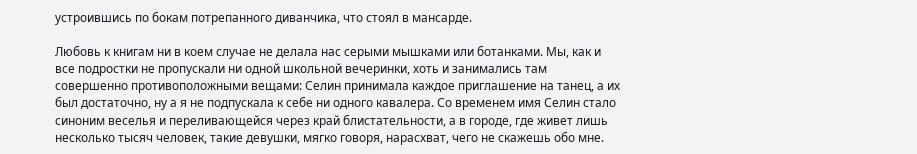устроившись по бокам потрепанного диванчика, что стоял в мансарде.

Любовь к книгам ни в коем случае не делала нас серыми мышками или ботанками. Мы, как и все подростки не пропускали ни одной школьной вечеринки, хоть и занимались там совершенно противоположными вещами: Селин принимала каждое приглашение на танец, а их был достаточно, ну а я не подпускала к себе ни одного кавалера. Со временем имя Селин стало синоним веселья и переливающейся через край блистательности, а в городе, где живет лишь несколько тысяч человек, такие девушки, мягко говоря, нарасхват, чего не скажешь обо мне.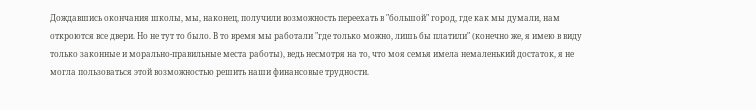Дождавшись окончания школы, мы, наконец, получили возможность переехать в "большой" город, где как мы думали, нам откроются все двери. Но не тут то было. В то время мы работали "где только можно, лишь бы платили" (конечно же, я имею в виду только законные и морально-правильные места работы), ведь несмотря на то, что моя семья имела немаленький достаток, я не могла пользоваться этой возможностью решить наши финансовые трудности.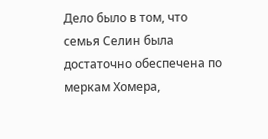Дело было в том, что семья Селин была достаточно обеспечена по меркам Хомера,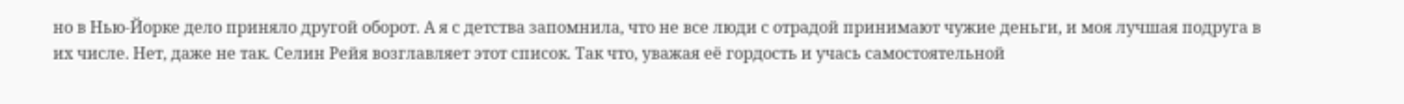но в Нью-Йорке дело приняло другой оборот. А я с детства запомнила, что не все люди с отрадой принимают чужие деньги, и моя лучшая подруга в их числе. Нет, даже не так. Селин Рейя возглавляет этот список. Так что, уважая её гордость и учась самостоятельной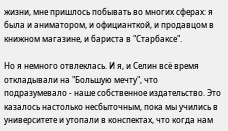жизни, мне пришлось побывать во многих сферах: я была и аниматором, и официанткой, и продавцом в книжном магазине, и бариста в "Старбаксе".

Но я немного отвлеклась. И я, и Селин всё время откладывали на "Большую мечту", что подразумевало - наше собственное издательство. Это казалось настолько несбыточным, пока мы учились в университете и утопали в конспектах, что когда нам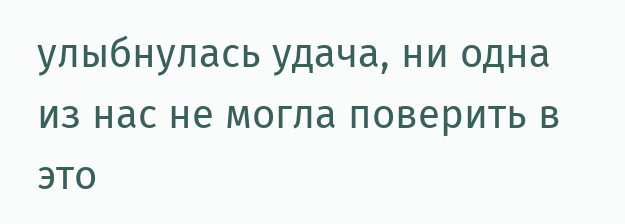улыбнулась удача, ни одна из нас не могла поверить в это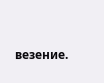везение.